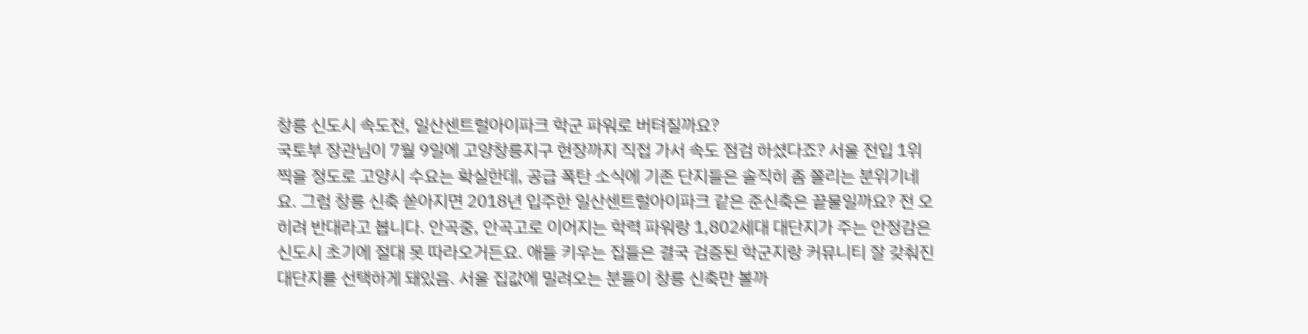창릉 신도시 속도전, 일산센트럴아이파크 학군 파워로 버텨질까요?
국토부 장관님이 7월 9일에 고양창릉지구 현장까지 직접 가서 속도 점검 하셨다죠? 서울 전입 1위 찍을 정도로 고양시 수요는 확실한데, 공급 폭탄 소식에 기존 단지들은 솔직히 좀 쫄리는 분위기네요. 그럼 창릉 신축 쏟아지면 2018년 입주한 일산센트럴아이파크 같은 준신축은 끝물일까요? 전 오히려 반대라고 봅니다. 안곡중, 안곡고로 이어지는 학력 파워랑 1,802세대 대단지가 주는 안정감은 신도시 초기에 절대 못 따라오거든요. 애들 키우는 집들은 결국 검증된 학군지랑 커뮤니티 잘 갖춰진 대단지를 선택하게 돼있음. 서울 집값에 밀려오는 분들이 창릉 신축만 볼까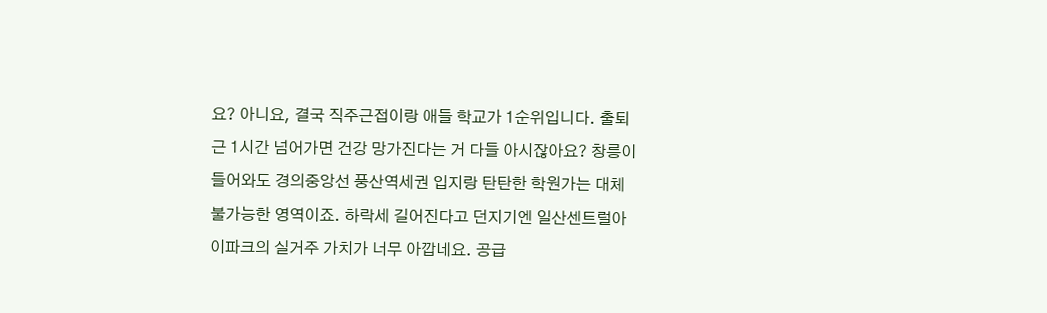요? 아니요, 결국 직주근접이랑 애들 학교가 1순위입니다. 출퇴근 1시간 넘어가면 건강 망가진다는 거 다들 아시잖아요? 창릉이 들어와도 경의중앙선 풍산역세권 입지랑 탄탄한 학원가는 대체 불가능한 영역이죠. 하락세 길어진다고 던지기엔 일산센트럴아이파크의 실거주 가치가 너무 아깝네요. 공급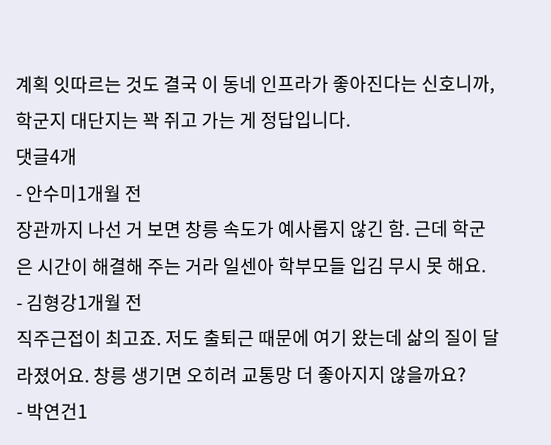계획 잇따르는 것도 결국 이 동네 인프라가 좋아진다는 신호니까, 학군지 대단지는 꽉 쥐고 가는 게 정답입니다.
댓글4개
- 안수미1개월 전
장관까지 나선 거 보면 창릉 속도가 예사롭지 않긴 함. 근데 학군은 시간이 해결해 주는 거라 일센아 학부모들 입김 무시 못 해요.
- 김형강1개월 전
직주근접이 최고죠. 저도 출퇴근 때문에 여기 왔는데 삶의 질이 달라졌어요. 창릉 생기면 오히려 교통망 더 좋아지지 않을까요?
- 박연건1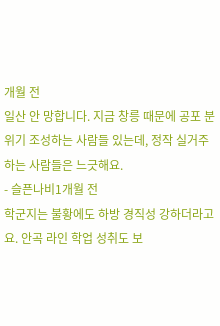개월 전
일산 안 망합니다. 지금 창릉 때문에 공포 분위기 조성하는 사람들 있는데, 정작 실거주하는 사람들은 느긋해요.
- 슬픈나비1개월 전
학군지는 불황에도 하방 경직성 강하더라고요. 안곡 라인 학업 성취도 보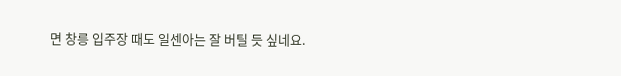면 창릉 입주장 때도 일센아는 잘 버틸 듯 싶네요.